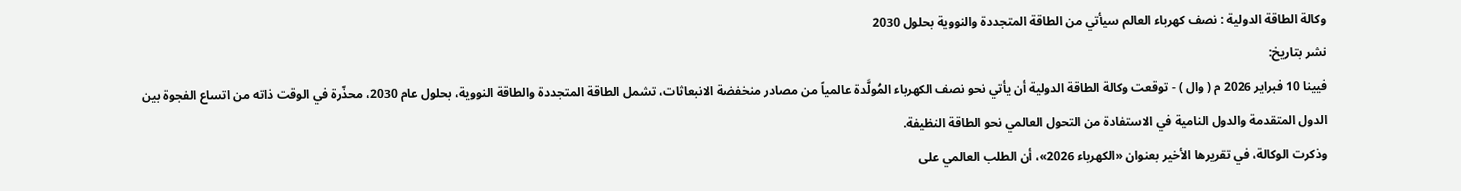وكالة الطاقة الدولية : نصف كهرباء العالم سيأتي من الطاقة المتجددة والنووية بحلول 2030
نشر بتاريخ:
فيينا 10 فبراير 2026 م ( وال ) - توقعت وكالة الطاقة الدولية أن يأتي نحو نصف الكهرباء المُولَّدة عالمياً من مصادر منخفضة الانبعاثات، تشمل الطاقة المتجددة والطاقة النووية، بحلول عام 2030، محذّرة في الوقت ذاته من اتساع الفجوة بين الدول المتقدمة والدول النامية في الاستفادة من التحول العالمي نحو الطاقة النظيفة.
وذكرت الوكالة، في تقريرها الأخير بعنوان «الكهرباء 2026»، أن الطلب العالمي على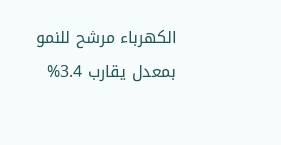الكهرباء مرشح للنمو بمعدل يقارب 3.4%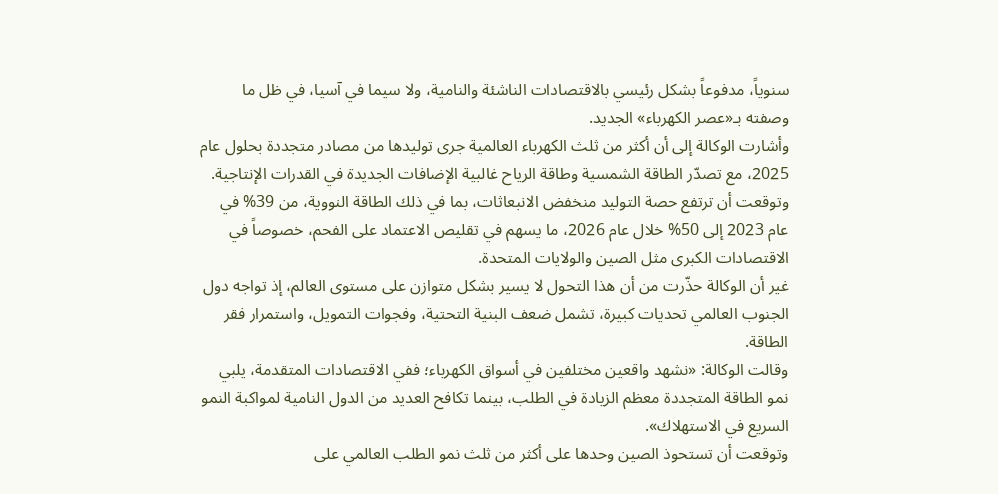سنوياً، مدفوعاً بشكل رئيسي بالاقتصادات الناشئة والنامية، ولا سيما في آسيا، في ظل ما وصفته بـ«عصر الكهرباء» الجديد.
وأشارت الوكالة إلى أن أكثر من ثلث الكهرباء العالمية جرى توليدها من مصادر متجددة بحلول عام 2025، مع تصدّر الطاقة الشمسية وطاقة الرياح غالبية الإضافات الجديدة في القدرات الإنتاجية.
وتوقعت أن ترتفع حصة التوليد منخفض الانبعاثات، بما في ذلك الطاقة النووية، من 39% في عام 2023 إلى 50% خلال عام 2026، ما يسهم في تقليص الاعتماد على الفحم، خصوصاً في الاقتصادات الكبرى مثل الصين والولايات المتحدة.
غير أن الوكالة حذّرت من أن هذا التحول لا يسير بشكل متوازن على مستوى العالم، إذ تواجه دول الجنوب العالمي تحديات كبيرة، تشمل ضعف البنية التحتية، وفجوات التمويل، واستمرار فقر الطاقة.
وقالت الوكالة: «نشهد واقعين مختلفين في أسواق الكهرباء؛ ففي الاقتصادات المتقدمة، يلبي نمو الطاقة المتجددة معظم الزيادة في الطلب، بينما تكافح العديد من الدول النامية لمواكبة النمو السريع في الاستهلاك».
وتوقعت أن تستحوذ الصين وحدها على أكثر من ثلث نمو الطلب العالمي على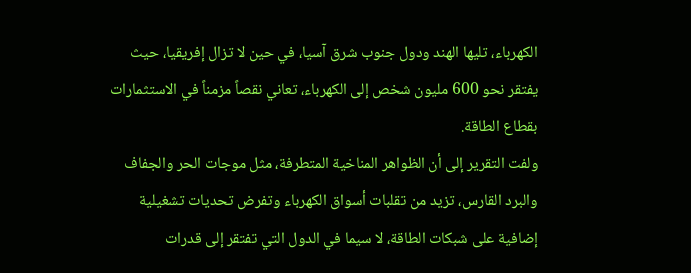الكهرباء، تليها الهند ودول جنوب شرق آسيا، في حين لا تزال إفريقيا، حيث يفتقر نحو 600 مليون شخص إلى الكهرباء، تعاني نقصاً مزمناً في الاستثمارات بقطاع الطاقة.
ولفت التقرير إلى أن الظواهر المناخية المتطرفة، مثل موجات الحر والجفاف والبرد القارس، تزيد من تقلبات أسواق الكهرباء وتفرض تحديات تشغيلية إضافية على شبكات الطاقة، لا سيما في الدول التي تفتقر إلى قدرات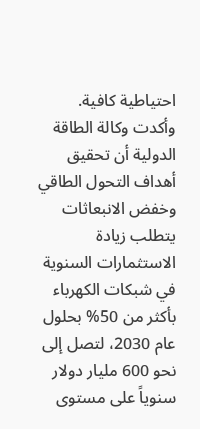احتياطية كافية.
وأكدت وكالة الطاقة الدولية أن تحقيق أهداف التحول الطاقي وخفض الانبعاثات يتطلب زيادة الاستثمارات السنوية في شبكات الكهرباء بأكثر من 50% بحلول عام 2030، لتصل إلى نحو 600 مليار دولار سنوياً على مستوى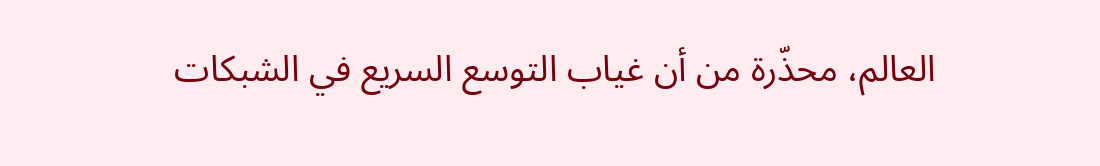العالم، محذّرة من أن غياب التوسع السريع في الشبكات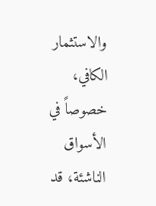والاستثمار الكافي، خصوصاً في الأسواق الناشئة، قد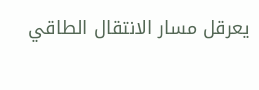يعرقل مسار الانتقال الطاقي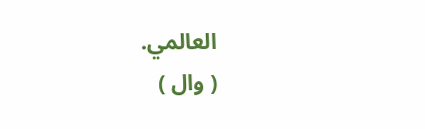العالمي.
( وال )